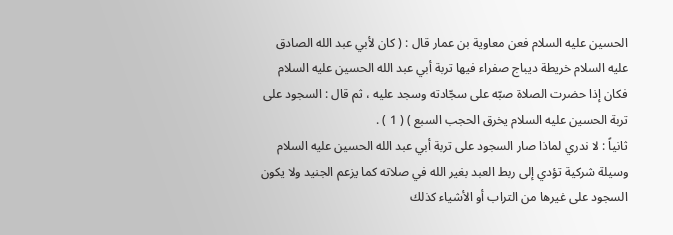الحسين عليه السلام فعن معاوية بن عمار قال : ( كان لأبي عبد الله الصادق عليه السلام خريطة ديباج صفراء فيها تربة أبي عبد الله الحسين عليه السلام فكان إذا حضرت الصلاة صبّه على سجّادته وسجد عليه ، ثم قال : السجود على تربة الحسين عليه السلام يخرق الحجب السبع ) ( 1 ) .
ثانياً : لا ندري لماذا صار السجود على تربة أبي عبد الله الحسين عليه السلام وسيلة شركية تؤدي إلى ربط العبد بغير الله في صلاته كما يزعم الجنيد ولا يكون السجود على غيرها من التراب أو الأشياء كذلك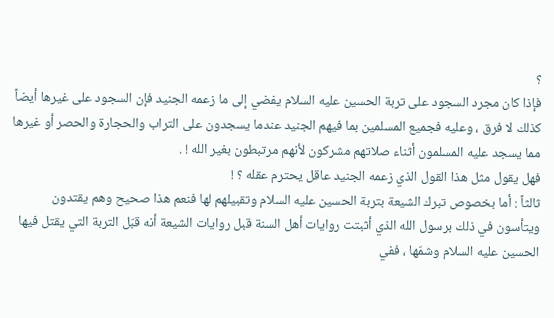؟
فإذا كان مجرد السجود على تربة الحسين عليه السلام يفضي إلى ما زعمه الجنيد فإن السجود على غيرها أيضاً كذلك لا فرق ، وعليه فجميع المسلمين بما فيهم الجنيد عندما يسجدون على التراب والحجارة والحصر أو غيرها مما يسجد عليه المسلمون أثناء صلاتهم مشركون لأنهم مرتبطون بغير الله ! .
فهل يقول مثل هذا القول الذي زعمه الجنيد عاقل يحترم عقله ؟ !
ثالثاً : أما بخصوص تبرك الشيعة بتربة الحسين عليه السلام وتقبيلهم لها فنعم هذا صحيح وهم يقتدون ويتأسون في ذلك برسول الله الذي أثبتت روايات أهل السنة قبل روايات الشيعة أنه قبّل التربة التي يقتل فيها الحسين عليه السلام وشمّها ، ففي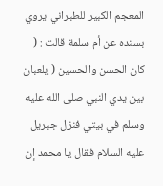المعجم الكبير للطبراني يروي بسنده عن أم سلمة قالت : ( كان الحسن والحسين ( يلعبان بين يدي النبي صلى الله عليه وسلم في بيتي فنزل جبريل عليه السلام فقال يا محمد إن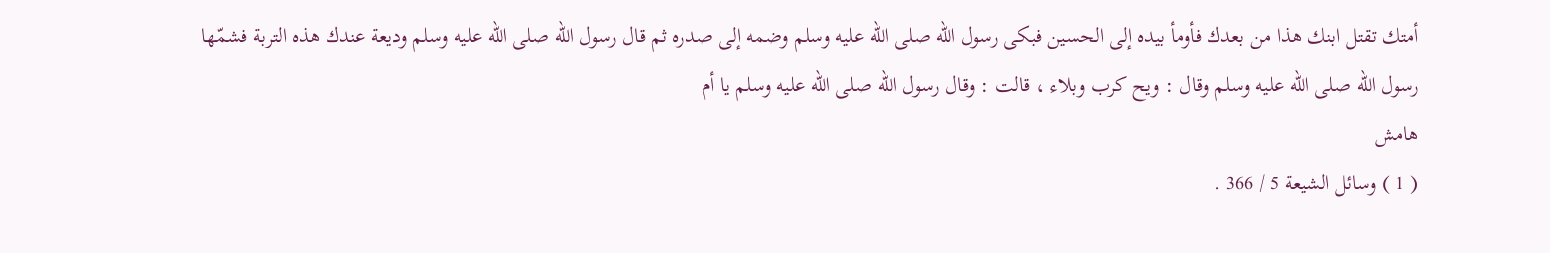أمتك تقتل ابنك هذا من بعدك فأومأ بيده إلى الحسين فبكى رسول الله صلى الله عليه وسلم وضمه إلى صدره ثم قال رسول الله صلى الله عليه وسلم وديعة عندك هذه التربة فشمّها رسول الله صلى الله عليه وسلم وقال : ويح كرب وبلاء ، قالت : وقال رسول الله صلى الله عليه وسلم يا أم
هامش
( 1 ) وسائل الشيعة 5 / 366 .